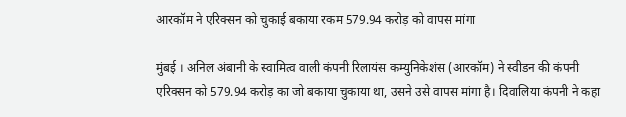आरकॉम ने एरिक्सन को चुकाई बकाया रकम 579.94 करोड़ को वापस मांगा

मुंबई । अनिल अंबानी के स्वामित्व वाली कंपनी रिलायंस कम्युनिकेशंस (आरकॉम) ने स्वीडन की कंपनी एरिक्सन को 579.94 करोड़ का जो बकाया चुकाया था, उसने उसे वापस मांगा है। दिवालिया कंपनी ने कहा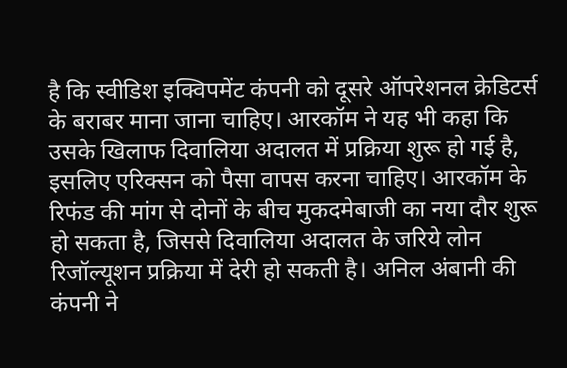है कि स्वीडिश इक्विपमेंट कंपनी को दूसरे ऑपरेशनल क्रेडिटर्स के बराबर माना जाना चाहिए। आरकॉम ने यह भी कहा कि उसके खिलाफ दिवालिया अदालत में प्रक्रिया शुरू हो गई है, इसलिए एरिक्सन को पैसा वापस करना चाहिए। आरकॉम के रिफंड की मांग से दोनों के बीच मुकदमेबाजी का नया दौर शुरू हो सकता है, जिससे दिवालिया अदालत के जरिये लोन रिजॉल्यूशन प्रक्रिया में देरी हो सकती है। अनिल अंबानी की कंपनी ने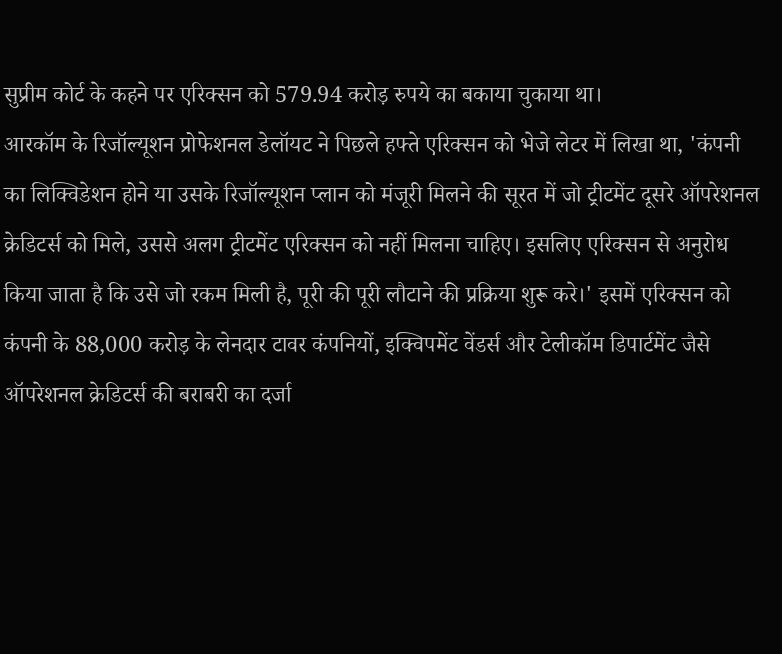सुप्रीम कोर्ट के कहने पर एरिक्सन को 579.94 करोड़ रुपये का बकाया चुकाया था।
आरकॉम के रिजॉल्यूशन प्रोफेशनल डेलॉयट ने पिछले हफ्ते एरिक्सन को भेजे लेटर में लिखा था, 'कंपनी का लिक्विडेशन होने या उसके रिजॉल्यूशन प्लान को मंजूरी मिलने की सूरत में जो ट्रीटमेंट दूसरे ऑपरेशनल क्रेडिटर्स को मिले, उससे अलग ट्रीटमेंट एरिक्सन को नहीं मिलना चाहिए। इसलिए एरिक्सन से अनुरोध किया जाता है कि उसे जो रकम मिली है, पूरी की पूरी लौटाने की प्रक्रिया शुरू करे।' इसमें एरिक्सन को कंपनी के 88,000 करोड़ के लेनदार टावर कंपनियों, इक्विपमेंट वेंडर्स और टेलीकॉम डिपार्टमेंट जैसे ऑपरेशनल क्रेडिटर्स की बराबरी का दर्जा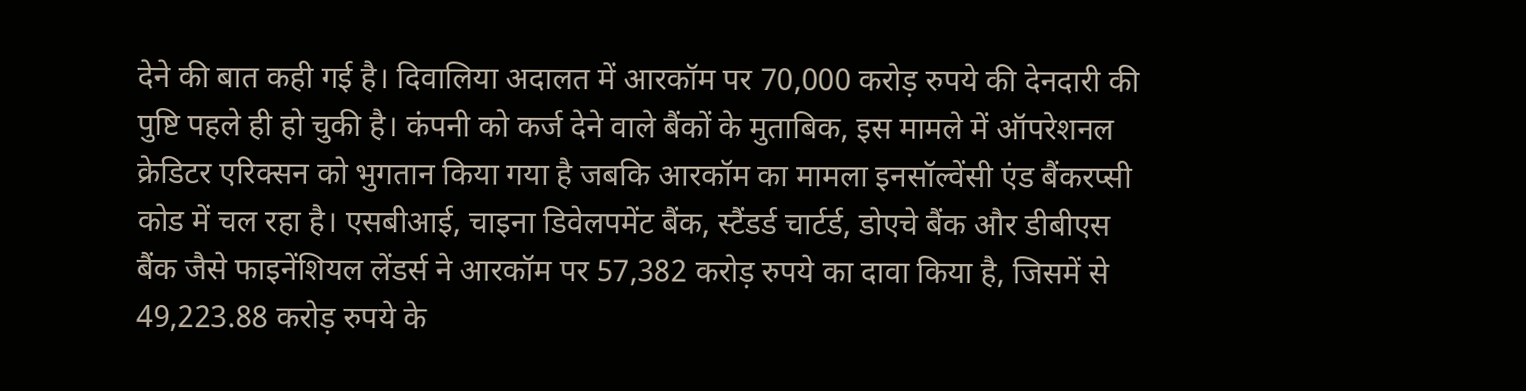देने की बात कही गई है। दिवालिया अदालत में आरकॉम पर 70,000 करोड़ रुपये की देनदारी की पुष्टि पहले ही हो चुकी है। कंपनी को कर्ज देने वाले बैंकों के मुताबिक, इस मामले में ऑपरेशनल क्रेडिटर एरिक्सन को भुगतान किया गया है जबकि आरकॉम का मामला इनसॉल्वेंसी एंड बैंकरप्सी कोड में चल रहा है। एसबीआई, चाइना डिवेलपमेंट बैंक, स्टैंडर्ड चार्टर्ड, डोएचे बैंक और डीबीएस बैंक जैसे फाइनेंशियल लेंडर्स ने आरकॉम पर 57,382 करोड़ रुपये का दावा किया है, जिसमें से 49,223.88 करोड़ रुपये के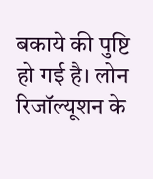बकाये की पुष्टि हो गई है। लोन रिजॉल्यूशन के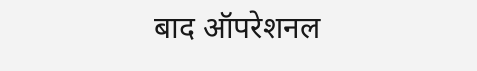बाद ऑपरेशनल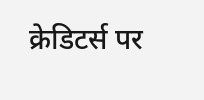क्रेडिटर्स पर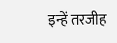इन्हें तरजीह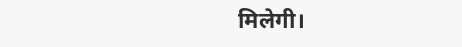मिलेगी।